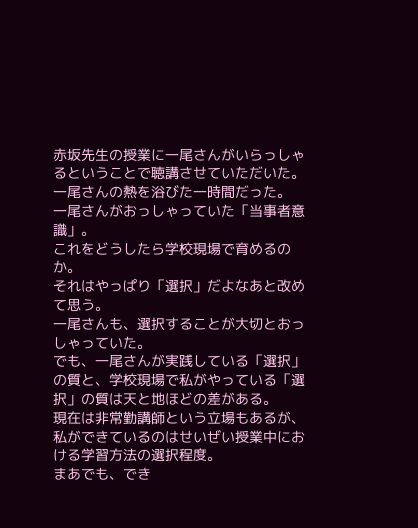赤坂先生の授業に一尾さんがいらっしゃるということで聴講させていただいた。
一尾さんの熱を浴びた一時間だった。
一尾さんがおっしゃっていた「当事者意識」。
これをどうしたら学校現場で育めるのか。
それはやっぱり「選択」だよなあと改めて思う。
一尾さんも、選択することが大切とおっしゃっていた。
でも、一尾さんが実践している「選択」の質と、学校現場で私がやっている「選択」の質は天と地ほどの差がある。
現在は非常勤講師という立場もあるが、私ができているのはせいぜい授業中における学習方法の選択程度。
まあでも、でき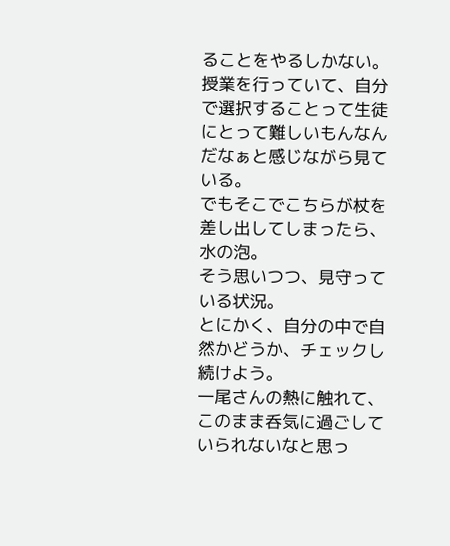ることをやるしかない。
授業を行っていて、自分で選択することって生徒にとって難しいもんなんだなぁと感じながら見ている。
でもそこでこちらが杖を差し出してしまったら、水の泡。
そう思いつつ、見守っている状況。
とにかく、自分の中で自然かどうか、チェックし続けよう。
一尾さんの熱に触れて、このまま呑気に過ごしていられないなと思っ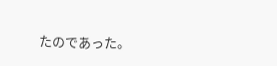たのであった。